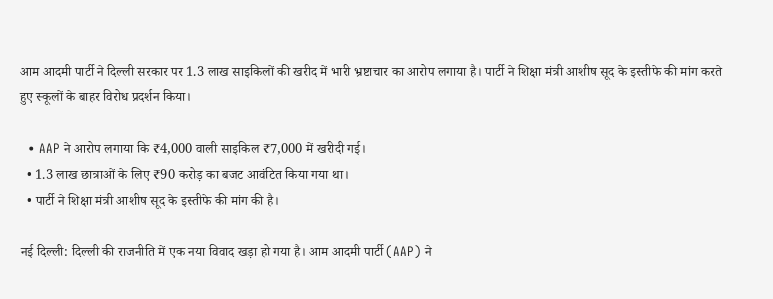आम आदमी पार्टी ने दिल्ली सरकार पर 1.3 लाख साइकिलों की खरीद में भारी भ्रष्टाचार का आरोप लगाया है। पार्टी ने शिक्षा मंत्री आशीष सूद के इस्तीफे की मांग करते हुए स्कूलों के बाहर विरोध प्रदर्शन किया।

  • AAP ने आरोप लगाया कि ₹4,000 वाली साइकिल ₹7,000 में खरीदी गई।
  • 1.3 लाख छात्राओं के लिए ₹90 करोड़ का बजट आवंटित किया गया था।
  • पार्टी ने शिक्षा मंत्री आशीष सूद के इस्तीफे की मांग की है।

नई दिल्ली: दिल्ली की राजनीति में एक नया विवाद खड़ा हो गया है। आम आदमी पार्टी (AAP) ने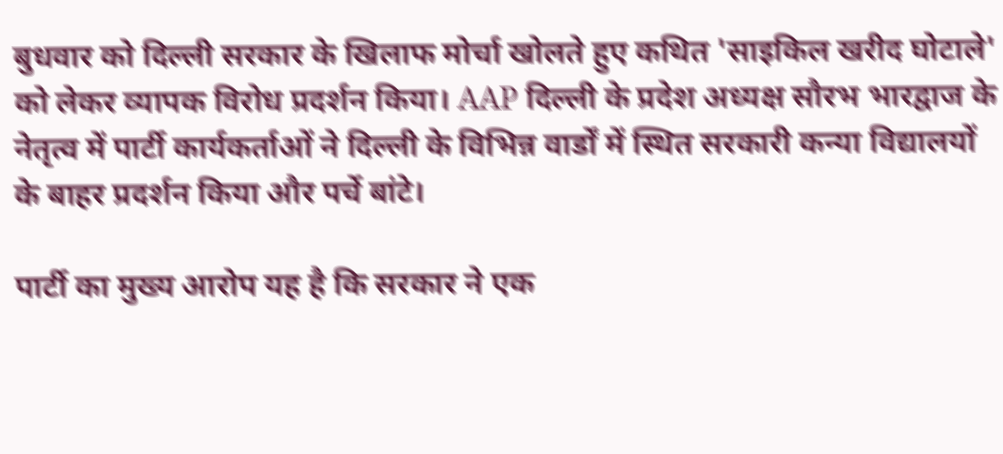बुधवार को दिल्ली सरकार के खिलाफ मोर्चा खोलते हुए कथित 'साइकिल खरीद घोटाले' को लेकर व्यापक विरोध प्रदर्शन किया। AAP दिल्ली के प्रदेश अध्यक्ष सौरभ भारद्वाज के नेतृत्व में पार्टी कार्यकर्ताओं ने दिल्ली के विभिन्न वार्डों में स्थित सरकारी कन्या विद्यालयों के बाहर प्रदर्शन किया और पर्चे बांटे।

पार्टी का मुख्य आरोप यह है कि सरकार ने एक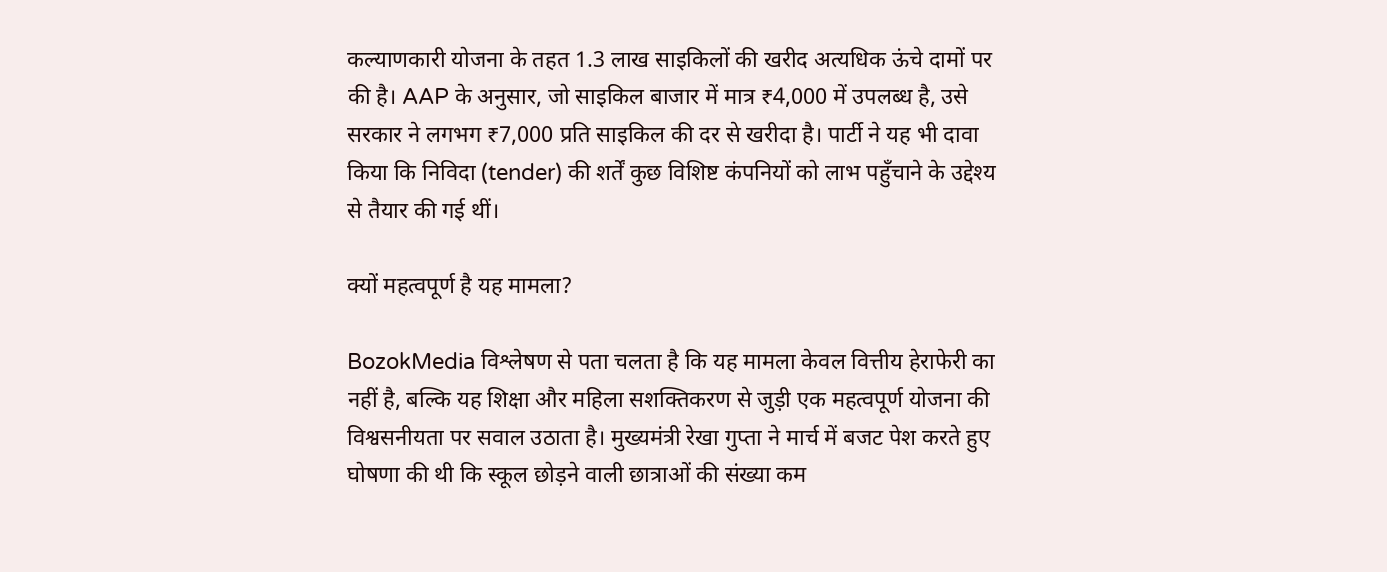कल्याणकारी योजना के तहत 1.3 लाख साइकिलों की खरीद अत्यधिक ऊंचे दामों पर की है। AAP के अनुसार, जो साइकिल बाजार में मात्र ₹4,000 में उपलब्ध है, उसे सरकार ने लगभग ₹7,000 प्रति साइकिल की दर से खरीदा है। पार्टी ने यह भी दावा किया कि निविदा (tender) की शर्तें कुछ विशिष्ट कंपनियों को लाभ पहुँचाने के उद्देश्य से तैयार की गई थीं।

क्यों महत्वपूर्ण है यह मामला?

BozokMedia विश्लेषण से पता चलता है कि यह मामला केवल वित्तीय हेराफेरी का नहीं है, बल्कि यह शिक्षा और महिला सशक्तिकरण से जुड़ी एक महत्वपूर्ण योजना की विश्वसनीयता पर सवाल उठाता है। मुख्यमंत्री रेखा गुप्ता ने मार्च में बजट पेश करते हुए घोषणा की थी कि स्कूल छोड़ने वाली छात्राओं की संख्या कम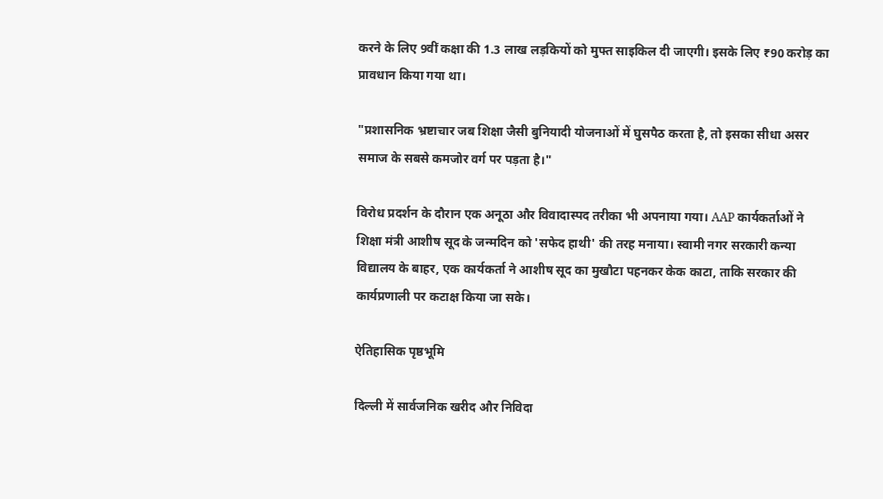करने के लिए 9वीं कक्षा की 1.3 लाख लड़कियों को मुफ्त साइकिल दी जाएगी। इसके लिए ₹90 करोड़ का प्रावधान किया गया था।

"प्रशासनिक भ्रष्टाचार जब शिक्षा जैसी बुनियादी योजनाओं में घुसपैठ करता है, तो इसका सीधा असर समाज के सबसे कमजोर वर्ग पर पड़ता है।"

विरोध प्रदर्शन के दौरान एक अनूठा और विवादास्पद तरीका भी अपनाया गया। AAP कार्यकर्ताओं ने शिक्षा मंत्री आशीष सूद के जन्मदिन को 'सफेद हाथी' की तरह मनाया। स्वामी नगर सरकारी कन्या विद्यालय के बाहर, एक कार्यकर्ता ने आशीष सूद का मुखौटा पहनकर केक काटा, ताकि सरकार की कार्यप्रणाली पर कटाक्ष किया जा सके।

ऐतिहासिक पृष्ठभूमि

दिल्ली में सार्वजनिक खरीद और निविदा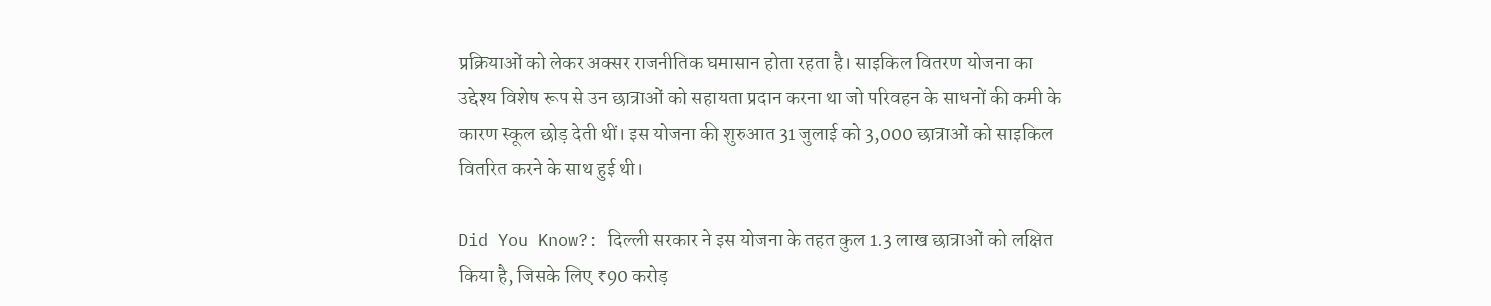प्रक्रियाओं को लेकर अक्सर राजनीतिक घमासान होता रहता है। साइकिल वितरण योजना का उद्देश्य विशेष रूप से उन छात्राओं को सहायता प्रदान करना था जो परिवहन के साधनों की कमी के कारण स्कूल छोड़ देती थीं। इस योजना की शुरुआत 31 जुलाई को 3,000 छात्राओं को साइकिल वितरित करने के साथ हुई थी।

Did You Know?: दिल्ली सरकार ने इस योजना के तहत कुल 1.3 लाख छात्राओं को लक्षित किया है, जिसके लिए ₹90 करोड़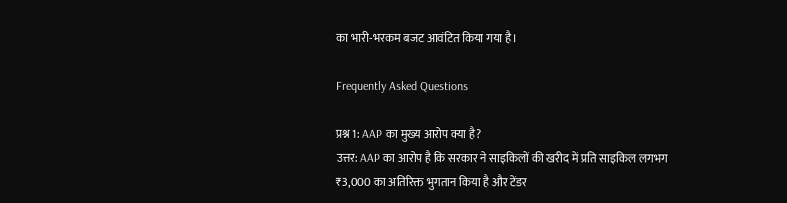का भारी-भरकम बजट आवंटित किया गया है।

Frequently Asked Questions

प्रश्न 1: AAP का मुख्य आरोप क्या है?
उत्तर: AAP का आरोप है कि सरकार ने साइकिलों की खरीद में प्रति साइकिल लगभग ₹3,000 का अतिरिक्त भुगतान किया है और टेंडर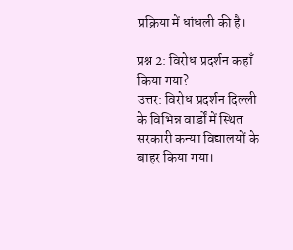प्रक्रिया में धांधली की है।

प्रश्न 2: विरोध प्रदर्शन कहाँ किया गया?
उत्तर: विरोध प्रदर्शन दिल्ली के विभिन्न वार्डों में स्थित सरकारी कन्या विद्यालयों के बाहर किया गया।